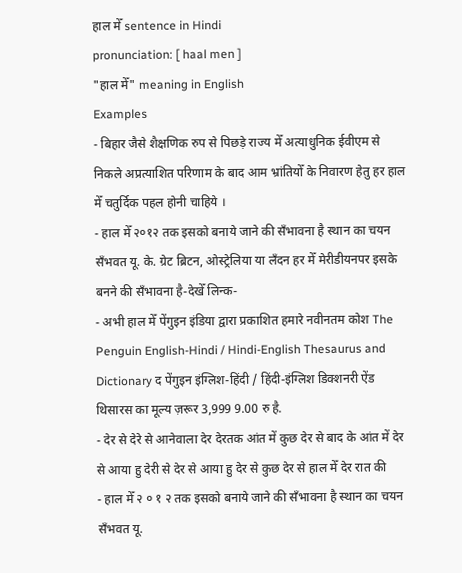हाल मेँ sentence in Hindi
pronunciation: [ haal men ]
"हाल मेँ" meaning in English
Examples
- बिहार जैसे शैक्षणिक रुप से पिछड़े राज्य मेँ अत्याधुनिक ईवीएम से निकले अप्रत्याशित परिणाम के बाद आम भ्रांतियोँ के निवारण हेतु हर हाल मेँ चतुर्दिक पहल होनी चाहिये ।
- हाल मेँ २०१२ तक इसको बनाये जाने की सँभावना है स्थान का चयन सँभवत यू. के. ग्रेट ब्रिटन, ओस्ट्रेलिया या लँदन हर मेँ मेरीडीयनपर इसके बनने की सँभावना है-देखेँ लिन्क-
- अभी हाल मेँ पेंगुइन इंडिया द्वारा प्रकाशित हमारे नवीनतम कोश The Penguin English-Hindi / Hindi-English Thesaurus and Dictionary द पेंगुइन इंग्लिश-हिंदी / हिंदी-इंग्लिश डिक्शनरी ऐंड थिसारस का मूल्य ज़रूर 3,999 9.00 रु है.
- देर से देरे से आनेवाला देर देरतक आंत में कुछ देर से बाद के आंत में देर से आया हु देरी से देर से आया हु देर से कुछ देर से हाल मेँ देर रात की
- हाल मेँ २ ० १ २ तक इसको बनाये जाने की सँभावना है स्थान का चयन सँभवत यू.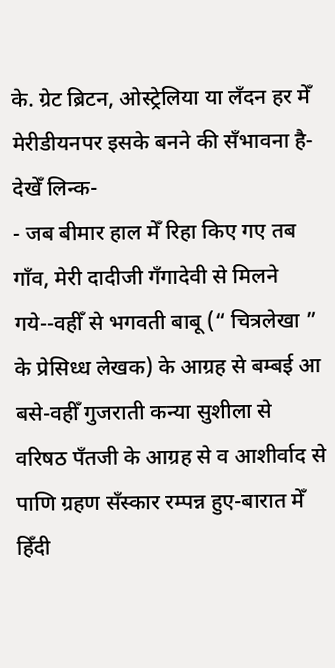के. ग्रेट ब्रिटन, ओस्ट्रेलिया या लँदन हर मेँ मेरीडीयनपर इसके बनने की सँभावना है-देखेँ लिन्क-
- जब बीमार हाल मेँ रिहा किए गए तब गाँव, मेरी दादीजी गँगादेवी से मिलने गये--वहीँ से भगवती बाबू (“ चित्रलेखा ” के प्रेसिध्ध लेखक) के आग्रह से बम्बई आ बसे-वहीँ गुजराती कन्या सुशीला से वरिषठ पँतजी के आग्रह से व आशीर्वाद से पाणि ग्रहण सँस्कार रम्पन्न हुए-बारात मेँ हिँदी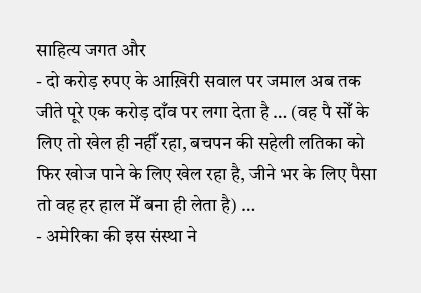साहित्य जगत और
- दो करोड़ रुपए के आख़िरी सवाल पर जमाल अब तक जीते पूरे एक करोड़ दाँव पर लगा देता है … (वह पै सोँ के लिए तो खेल ही नहीँ रहा, बचपन की सहेली लतिका को फिर खोज पाने के लिए खेल रहा है, जीने भर के लिए पैसा तो वह हर हाल मेँ बना ही लेता है) …
- अमेरिका की इस संस्था ने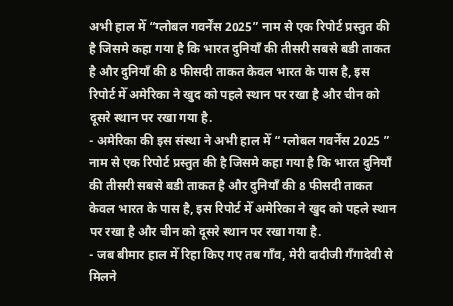अभी हाल मेँ “ग्लोबल गवर्नेंस 2025” नाम से एक रिपोर्ट प्रस्तुत की है जिसमे कहा गया है कि भारत दुनियाँ की तीसरी सबसे बडी ताकत है और दुनियाँ की 8 फीसदी ताकत केवल भारत के पास है, इस रिपोर्ट मेँ अमेरिका ने खुद को पहले स्थान पर रखा है और चीन को दूसरे स्थान पर रखा गया है.
- अमेरिका की इस संस्था ने अभी हाल मेँ “ ग्लोबल गवर्नेंस 2025 ” नाम से एक रिपोर्ट प्रस्तुत की है जिसमे कहा गया है कि भारत दुनियाँ की तीसरी सबसे बडी ताकत है और दुनियाँ की 8 फीसदी ताकत केवल भारत के पास है, इस रिपोर्ट मेँ अमेरिका ने खुद को पहले स्थान पर रखा है और चीन को दूसरे स्थान पर रखा गया है.
- जब बीमार हाल मेँ रिहा किए गए तब गाँव, मेरी दादीजी गँगादेवी से मिलने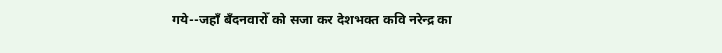गये--जहाँ बँदनवारोँ को सजा कर देशभक्त कवि नरेन्द्र का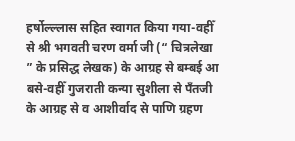हर्षोल्ल्लास सहित स्वागत किया गया-वहीँ से श्री भगवती चरण वर्मा जी (“ चित्रलेखा ” के प्रसिद्ध लेखक) के आग्रह से बम्बई आ बसे-वहीँ गुजराती कन्या सुशीला से पँतजी के आग्रह से व आशीर्वाद से पाणि ग्रहण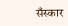सँस्कार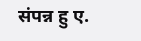संपन्न हु ए.